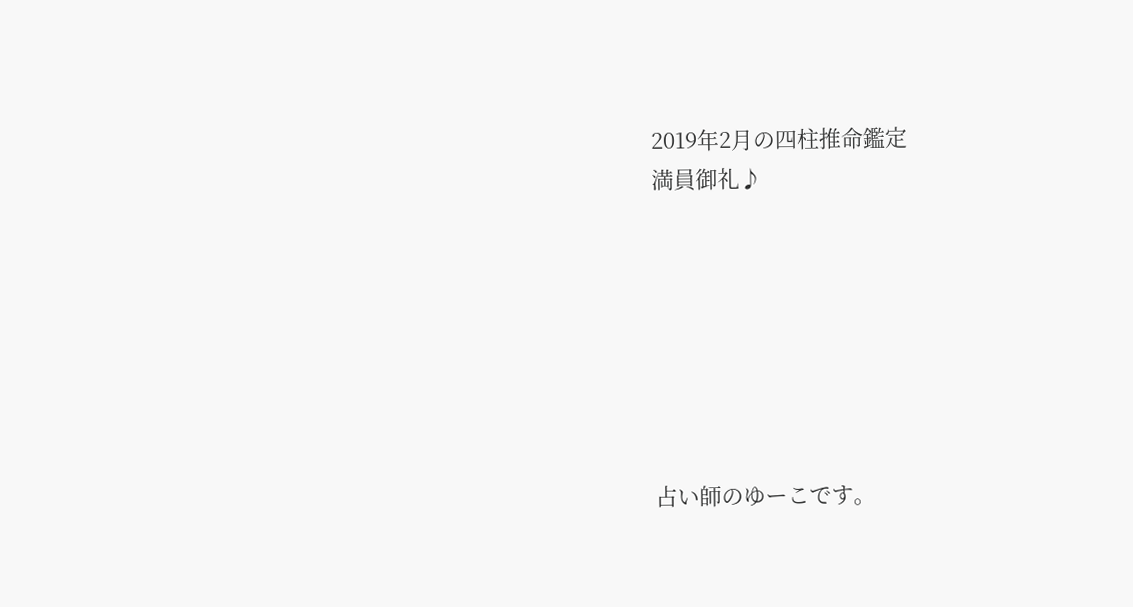2019年2月の四柱推命鑑定
満員御礼♪







占い師のゆーこです。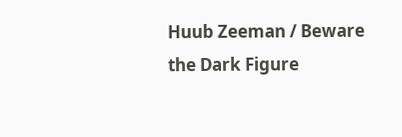Huub Zeeman / Beware the Dark Figure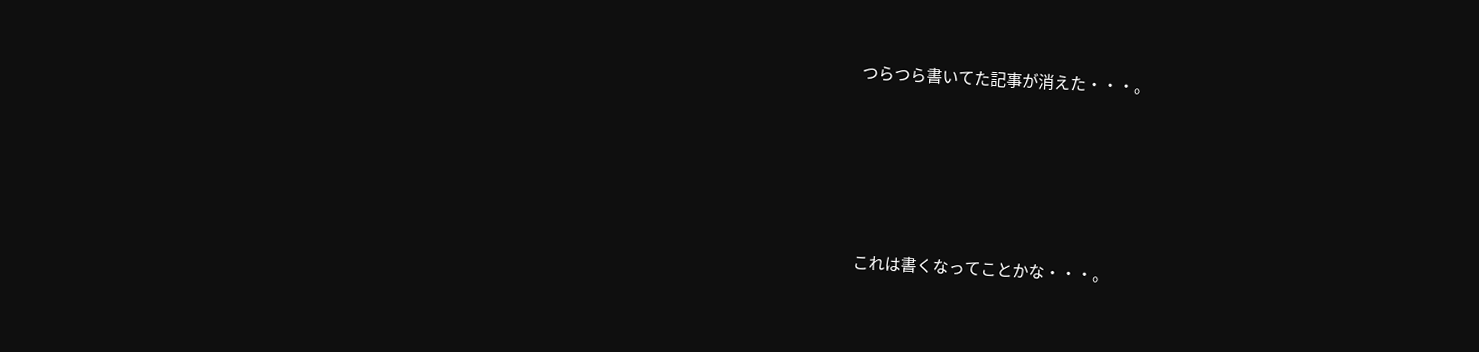つらつら書いてた記事が消えた・・・。







これは書くなってことかな・・・。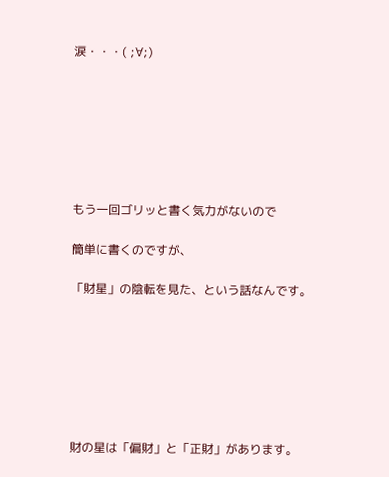涙・・・( ;∀;)







もう一回ゴリッと書く気力がないので

簡単に書くのですが、

「財星」の陰転を見た、という話なんです。







財の星は「偏財」と「正財」があります。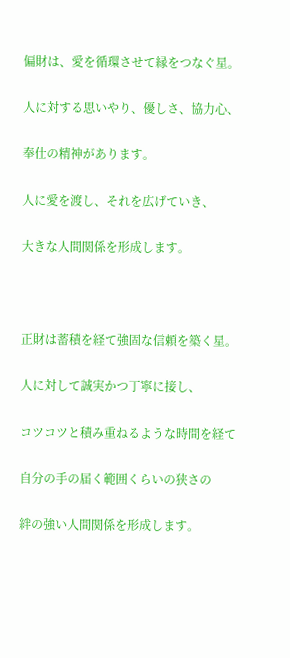偏財は、愛を循環させて縁をつなぐ星。

人に対する思いやり、優しさ、協力心、

奉仕の精神があります。

人に愛を渡し、それを広げていき、

大きな人間関係を形成します。



正財は蓄積を経て強固な信頼を築く星。

人に対して誠実かつ丁寧に接し、

コツコツと積み重ねるような時間を経て

自分の手の届く範囲くらいの狭さの

絆の強い人間関係を形成します。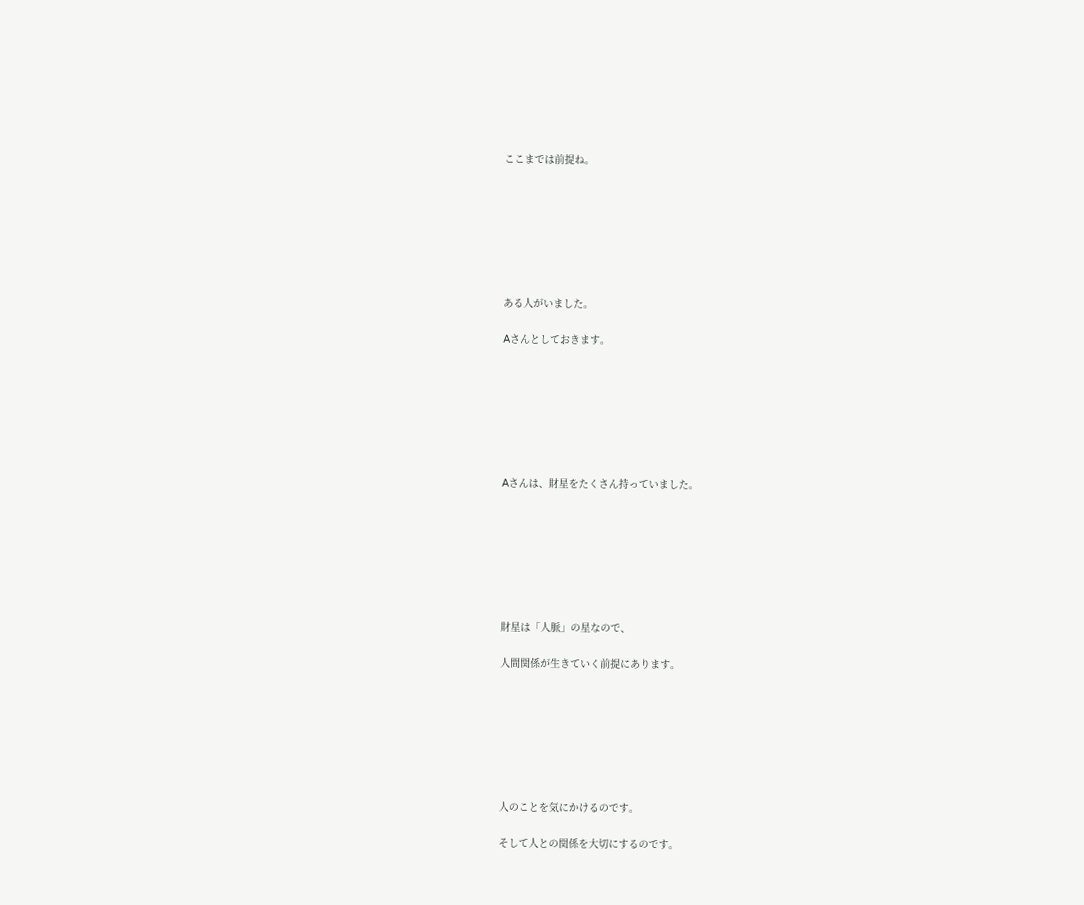ここまでは前提ね。







ある人がいました。

Aさんとしておきます。







Aさんは、財星をたくさん持っていました。







財星は「人脈」の星なので、

人間関係が生きていく前提にあります。







人のことを気にかけるのです。

そして人との関係を大切にするのです。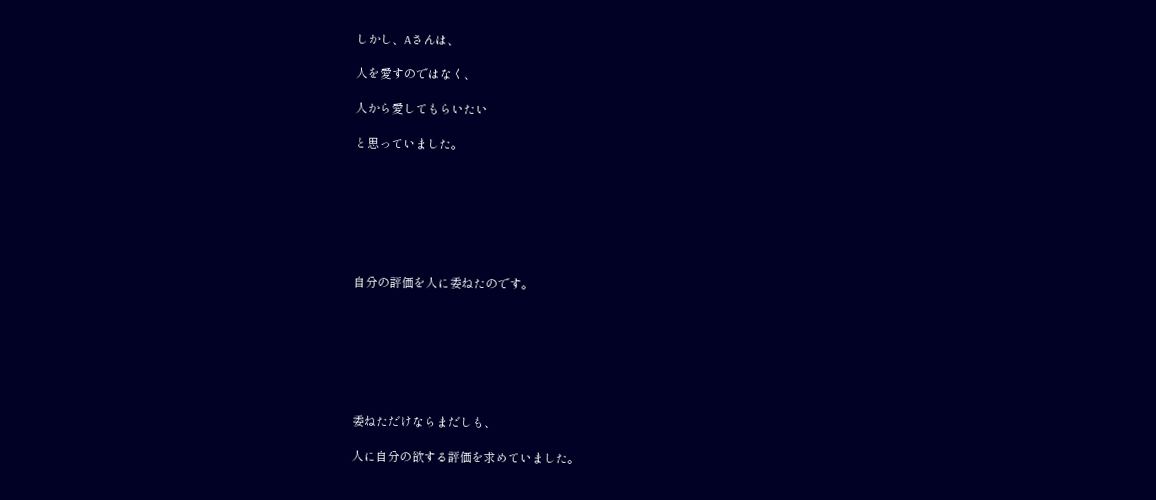しかし、Aさんは、

人を愛すのではなく、

人から愛してもらいたい

と思っていました。







自分の評価を人に委ねたのです。







委ねただけならまだしも、

人に自分の欲する評価を求めていました。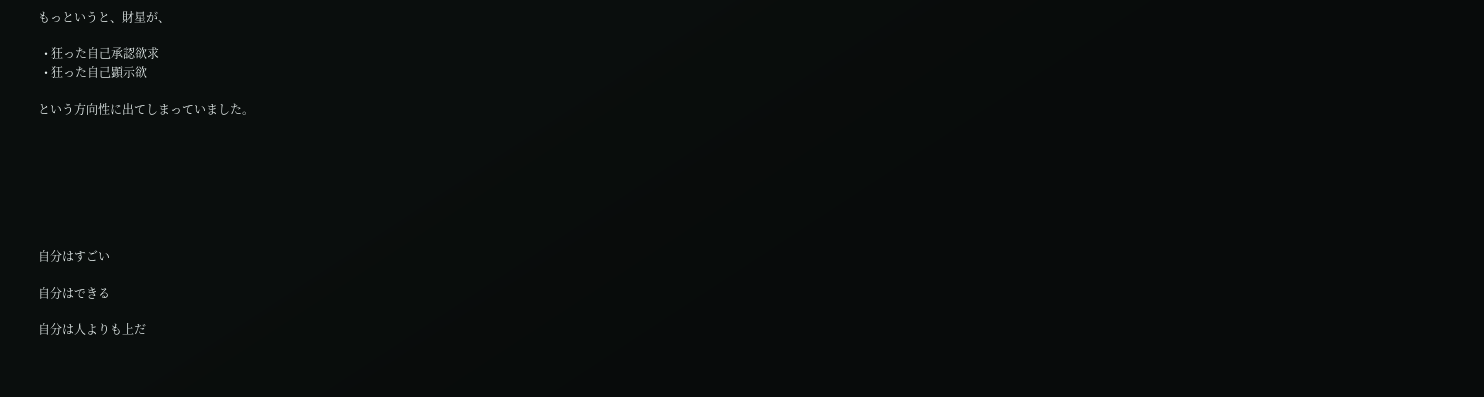もっというと、財星が、

  • 狂った自己承認欲求
  • 狂った自己顕示欲

という方向性に出てしまっていました。







自分はすごい

自分はできる

自分は人よりも上だ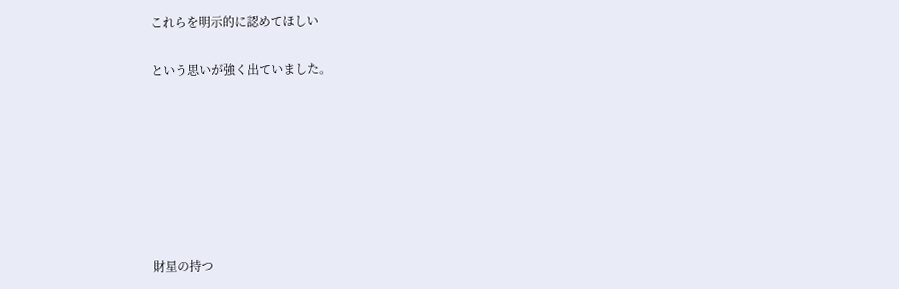これらを明示的に認めてほしい

という思いが強く出ていました。







財星の持つ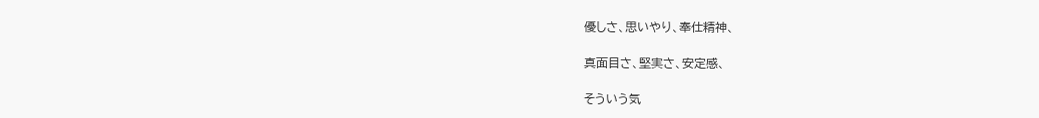優しさ、思いやり、奉仕精神、

真面目さ、堅実さ、安定感、

そういう気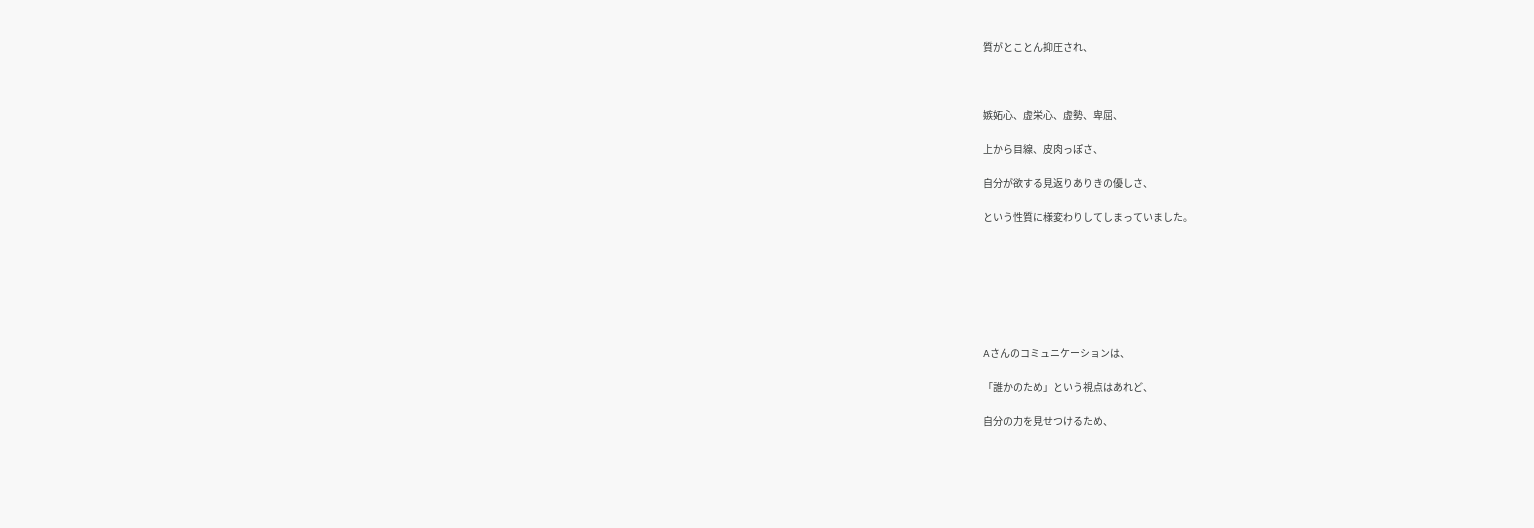質がとことん抑圧され、



嫉妬心、虚栄心、虚勢、卑屈、

上から目線、皮肉っぽさ、

自分が欲する見返りありきの優しさ、

という性質に様変わりしてしまっていました。







Aさんのコミュニケーションは、

「誰かのため」という視点はあれど、

自分の力を見せつけるため、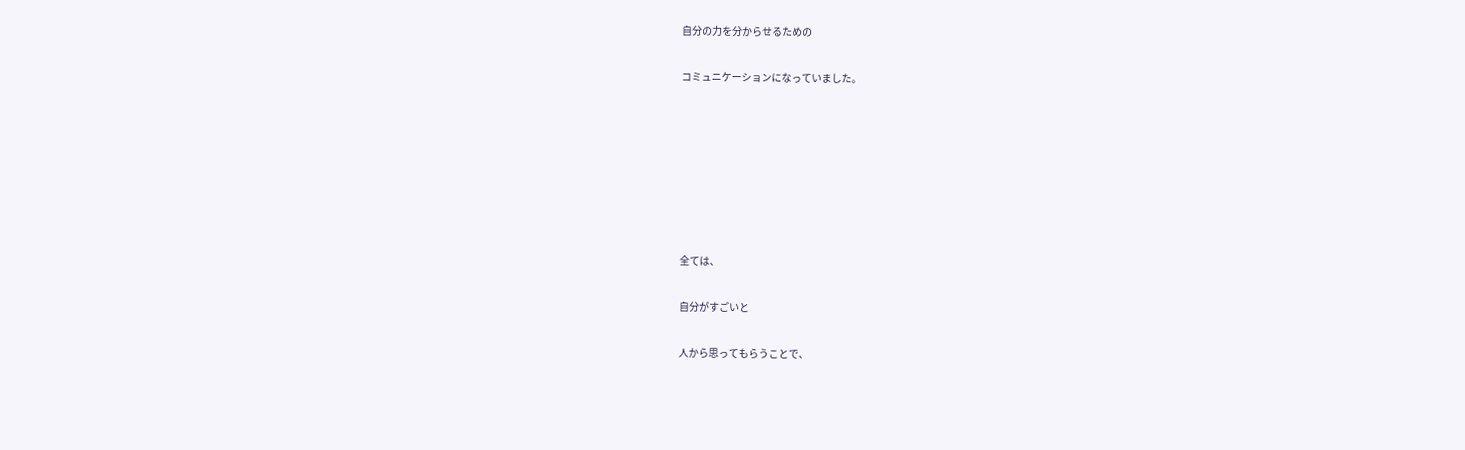自分の力を分からせるための

コミュニケーションになっていました。







全ては、

自分がすごいと

人から思ってもらうことで、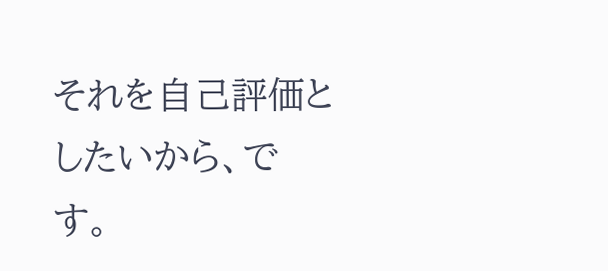それを自己評価としたいから、です。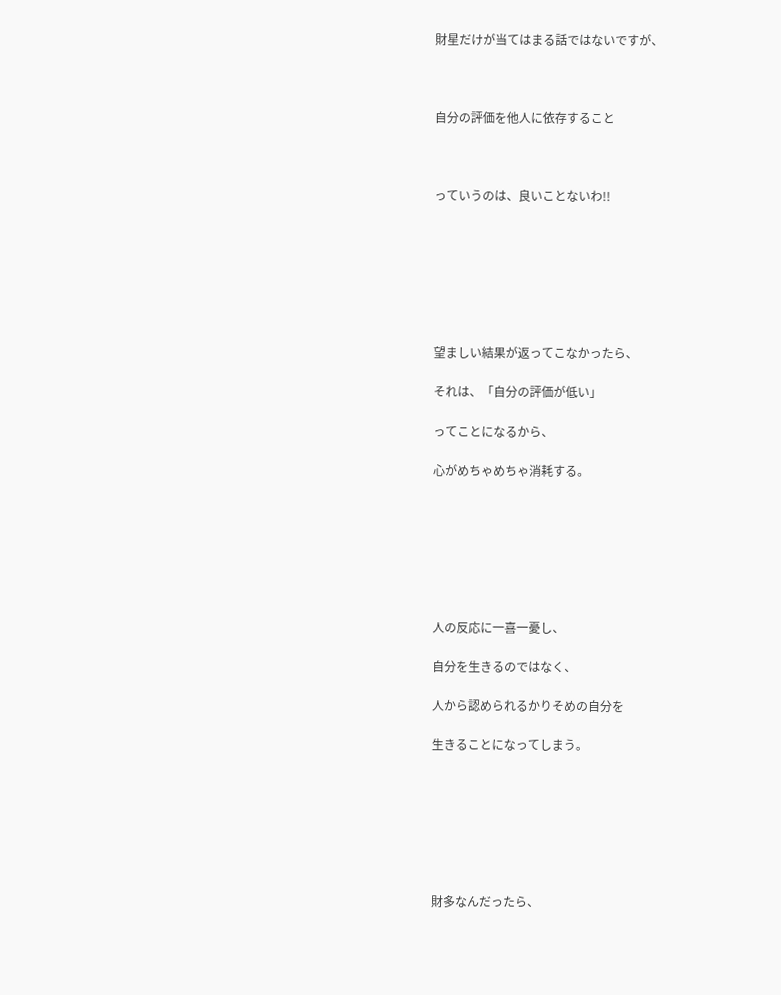財星だけが当てはまる話ではないですが、



自分の評価を他人に依存すること



っていうのは、良いことないわ!!







望ましい結果が返ってこなかったら、

それは、「自分の評価が低い」

ってことになるから、

心がめちゃめちゃ消耗する。







人の反応に一喜一憂し、

自分を生きるのではなく、

人から認められるかりそめの自分を

生きることになってしまう。







財多なんだったら、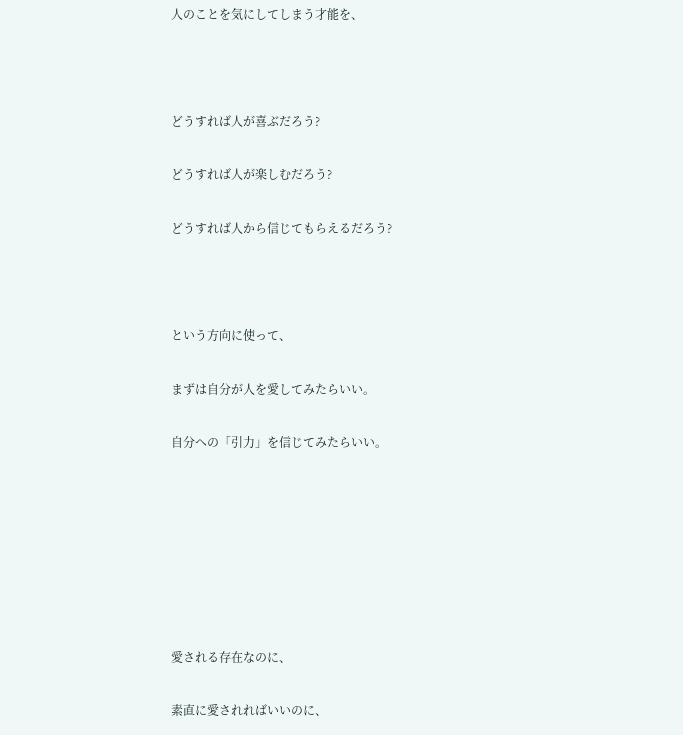人のことを気にしてしまう才能を、



どうすれば人が喜ぶだろう?

どうすれば人が楽しむだろう?

どうすれば人から信じてもらえるだろう?



という方向に使って、

まずは自分が人を愛してみたらいい。

自分への「引力」を信じてみたらいい。







愛される存在なのに、

素直に愛されればいいのに、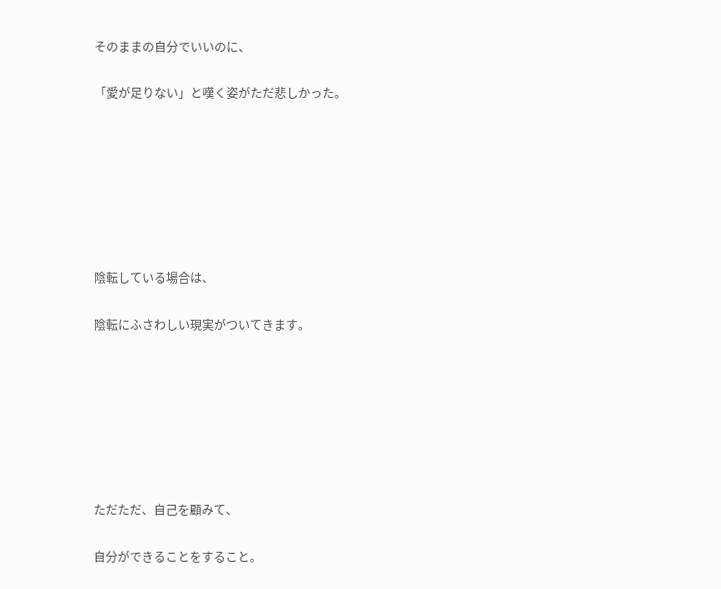そのままの自分でいいのに、

「愛が足りない」と嘆く姿がただ悲しかった。







陰転している場合は、

陰転にふさわしい現実がついてきます。







ただただ、自己を顧みて、

自分ができることをすること。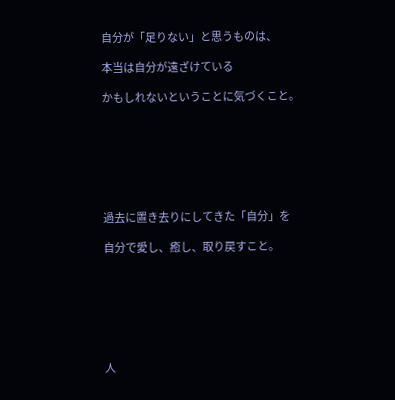自分が「足りない」と思うものは、

本当は自分が遠ざけている

かもしれないということに気づくこと。







過去に置き去りにしてきた「自分」を

自分で愛し、癒し、取り戻すこと。







人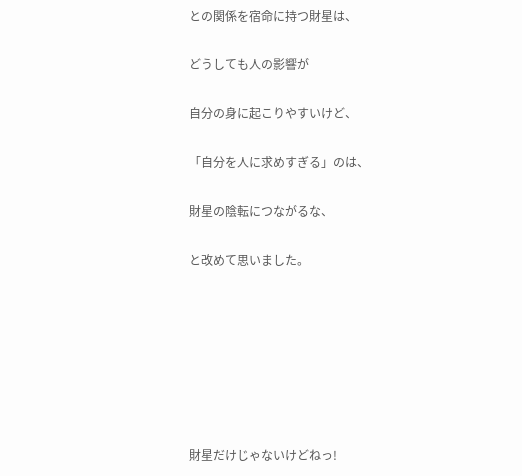との関係を宿命に持つ財星は、

どうしても人の影響が

自分の身に起こりやすいけど、

「自分を人に求めすぎる」のは、

財星の陰転につながるな、

と改めて思いました。







財星だけじゃないけどねっ!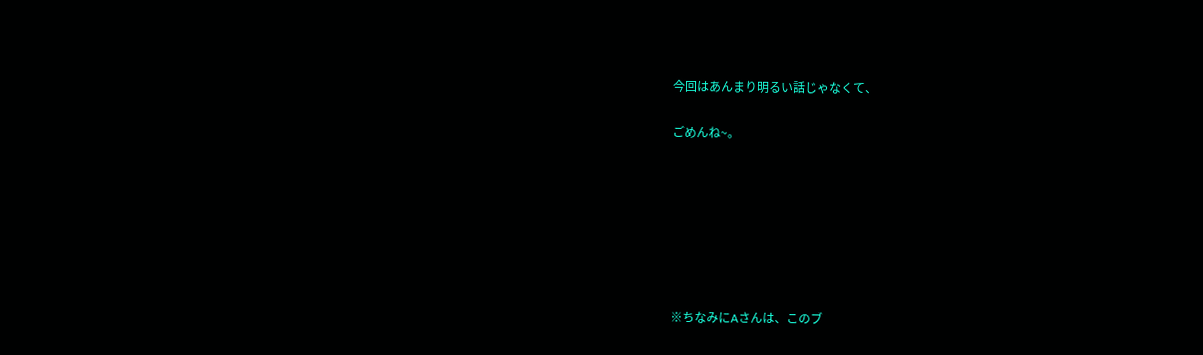今回はあんまり明るい話じゃなくて、

ごめんね~。







※ちなみにAさんは、このブ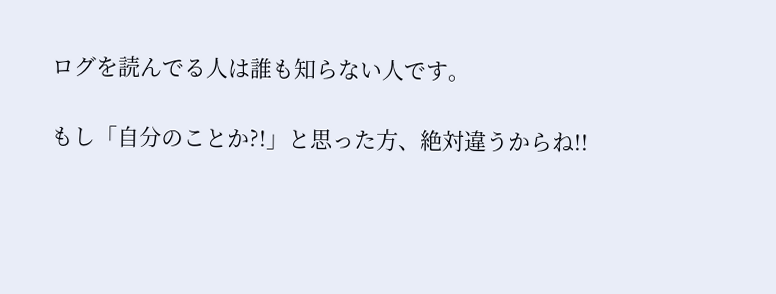ログを読んでる人は誰も知らない人です。

もし「自分のことか?!」と思った方、絶対違うからね!!